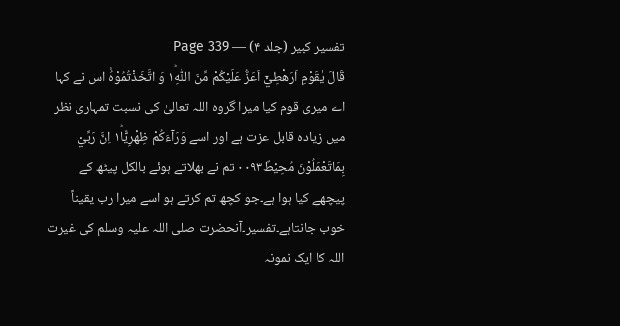تفسیر کبیر (جلد ۴) — Page 339
قَالَ يٰقَوْمِ اَرَهْطِيْۤ اَعَزُّ عَلَيْكُمْ مِّنَ اللّٰهِ١ؕ وَ اتَّخَذْتُمُوْهُ۠ اس نے کہا اے میری قوم کیا میرا گروہ اللہ تعالیٰ کی نسبت تمہاری نظر میں زیادہ قابل عزت ہے اور اسے وَرَآءَكُمْ ظِهْرِيًّا١ؕ اِنَّ رَبِّيْ بِمَاتَعْمَلُوْنَ مُحِيْطٌ۰۰۹۳ تم نے بھلاتے ہوئے بالکل پیٹھ کے پیچھے کیا ہوا ہے۔جو کچھ تم کرتے ہو اسے میرا رب یقیناً خوب جانتاہے۔تفسیر۔آنحضرت صلی اللہ علیہ وسلم کی غیرت اللہ کا ایک نمونہ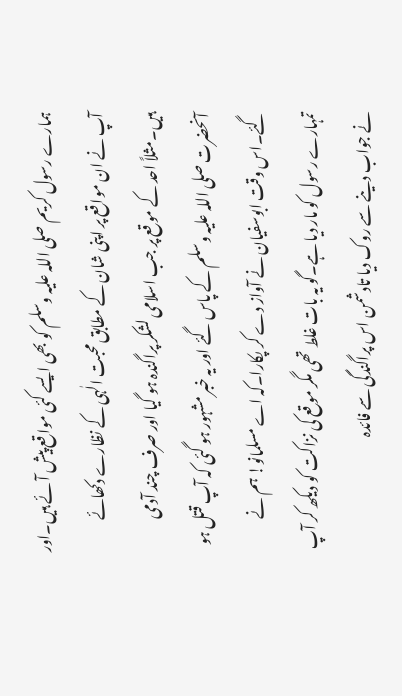ہمارے رسول کریم صلی اللہ علیہ وسلم کو بھی ایسے کئی مواقع پیش آئے ہیں۔اور آپ نے ان مواقع پر اپنی شان کے مطابق محبت الٰہی کے نظارے دکھائے ہیں۔مثلاً احد کے موقع پر جب اسلامی لشکر پراگندہ ہو گیا اور صرف چند آدمی آنحضرت صلی اللہ علیہ وسلم کے پاس گئے اور یہ خبر مشہور ہو گئی کہ آپ قتل ہو گئے۔اس وقت ابوسفیان نے آواز دے کر پکارا۔کہ اے مسلمانو! ہم نے تمہارے رسول کو مار دیا ہے۔گو یہ بات غلط تھی مگر موقع کی نزاکت کو دیکھ کر آپ نے جواب دینے سے روک دیا تادشمن اس پراگندگی سے فائدہ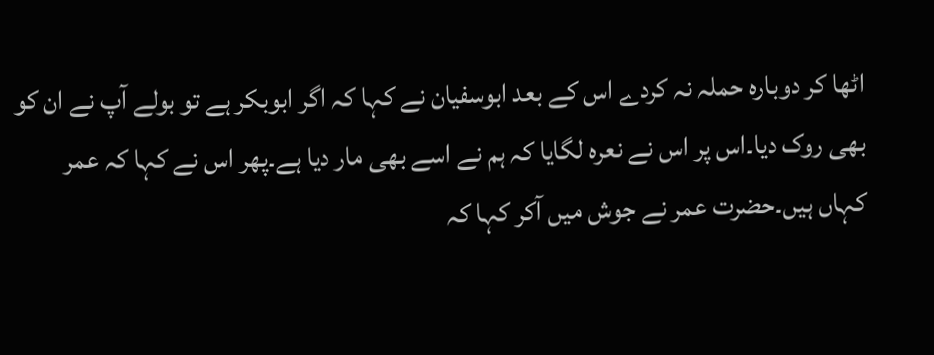اٹھا کر دوبارہ حملہ نہ کردے اس کے بعد ابوسفیان نے کہا کہ اگر ابوبکر ہے تو بولے آپ نے ان کو بھی روک دیا۔اس پر اس نے نعرہ لگایا کہ ہم نے اسے بھی مار دیا ہے۔پھر اس نے کہا کہ عمر کہاں ہیں۔حضرت عمر نے جوش میں آکر کہا کہ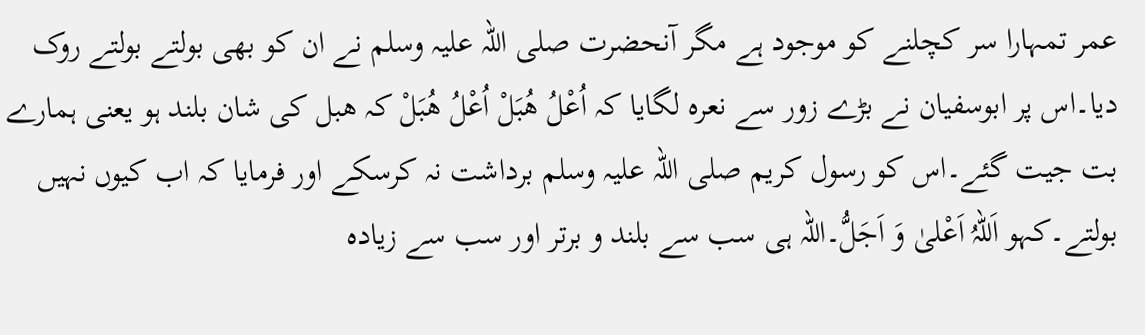عمر تمہارا سر کچلنے کو موجود ہے مگر آنحضرت صلی اللہ علیہ وسلم نے ان کو بھی بولتے بولتے روک دیا۔اس پر ابوسفیان نے بڑے زور سے نعرہ لگایا کہ اُعْلُ ھُبَلْ اُعْلُ ھُبَلْ کہ ھبل کی شان بلند ہو یعنی ہمارے بت جیت گئے۔اس کو رسول کریم صلی اللہ علیہ وسلم برداشت نہ کرسکے اور فرمایا کہ اب کیوں نہیں بولتے۔کہو اَللہُ اَعْلیٰ وَ اَجَلُّ۔اللہ ہی سب سے بلند و برتر اور سب سے زیادہ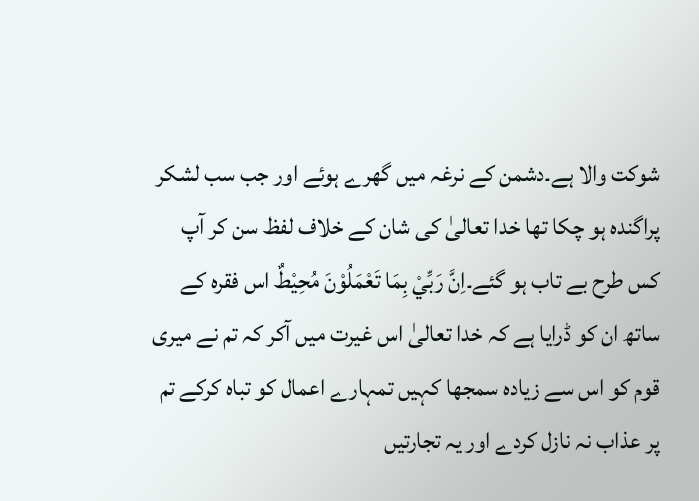شوکت والا ہے۔دشمن کے نرغہ میں گھرے ہوئے اور جب سب لشکر پراگندہ ہو چکا تھا خدا تعالیٰ کی شان کے خلاف لفظ سن کر آپ کس طرح بے تاب ہو گئے۔اِنَّ رَبِّيْ بِمَا تَعْمَلُوْنَ مُحِيْطٌ اس فقرہ کے ساتھ ان کو ڈرایا ہے کہ خدا تعالیٰ اس غیرت میں آکر کہ تم نے میری قوم کو اس سے زیادہ سمجھا کہیں تمہارے اعمال کو تباہ کرکے تم پر عذاب نہ نازل کردے اور یہ تجارتیں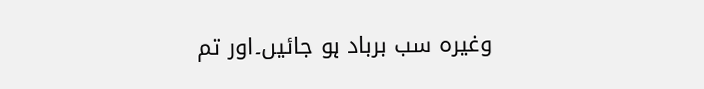وغیرہ سب برباد ہو جائیں۔اور تم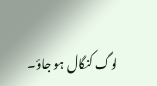لوگ کنگال ہو جاؤ۔